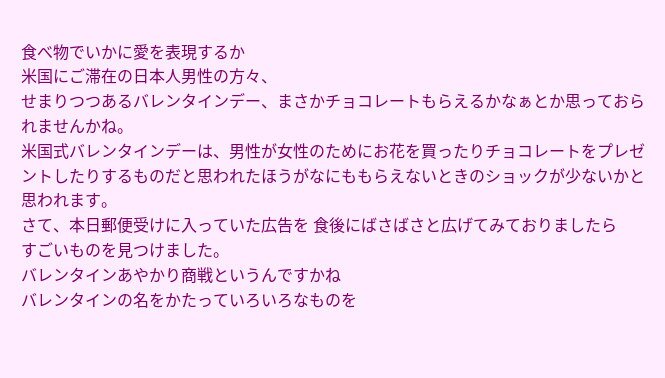食べ物でいかに愛を表現するか
米国にご滞在の日本人男性の方々、
せまりつつあるバレンタインデー、まさかチョコレートもらえるかなぁとか思っておられませんかね。
米国式バレンタインデーは、男性が女性のためにお花を買ったりチョコレートをプレゼントしたりするものだと思われたほうがなにももらえないときのショックが少ないかと思われます。
さて、本日郵便受けに入っていた広告を 食後にばさばさと広げてみておりましたら
すごいものを見つけました。
バレンタインあやかり商戦というんですかね
バレンタインの名をかたっていろいろなものを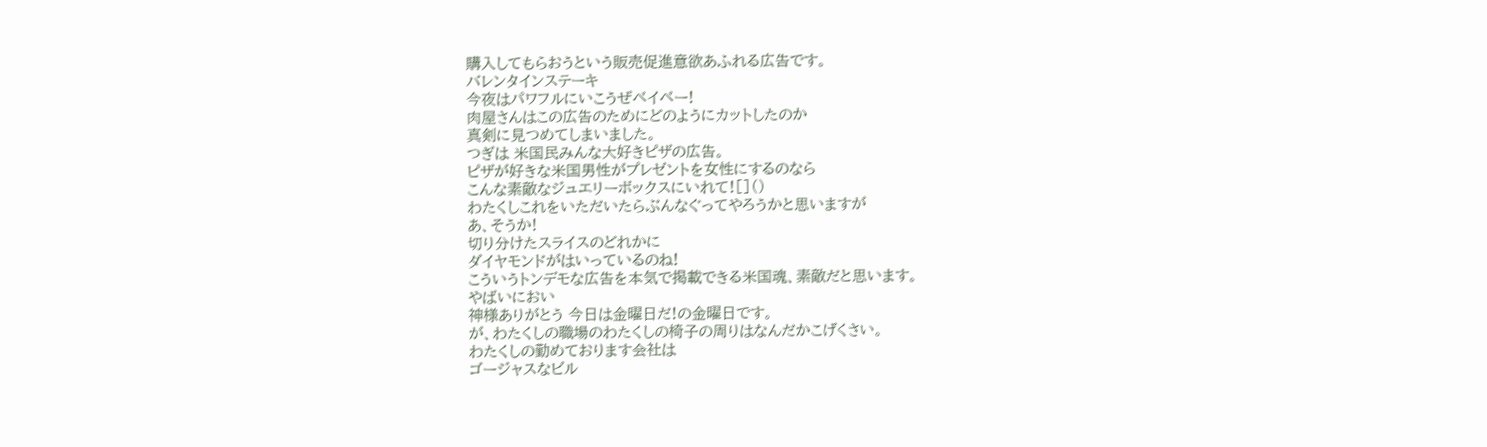購入してもらおうという販売促進意欲あふれる広告です。
バレンタインステーキ
今夜はパワフルにいこうぜベイベー!
肉屋さんはこの広告のためにどのようにカットしたのか
真剣に見つめてしまいました。
つぎは 米国民みんな大好きピザの広告。
ピザが好きな米国男性がプレゼントを女性にするのなら
こんな素敵なジュエリーボックスにいれて![]()
わたくしこれをいただいたらぶんなぐってやろうかと思いますが
あ、そうか!
切り分けたスライスのどれかに
ダイヤモンドがはいっているのね!
こういうトンデモな広告を本気で掲載できる米国魂、素敵だと思います。
やばいにおい
神様ありがとう 今日は金曜日だ!の金曜日です。
が、わたくしの職場のわたくしの椅子の周りはなんだかこげくさい。
わたくしの勤めております会社は
ゴージャスなビル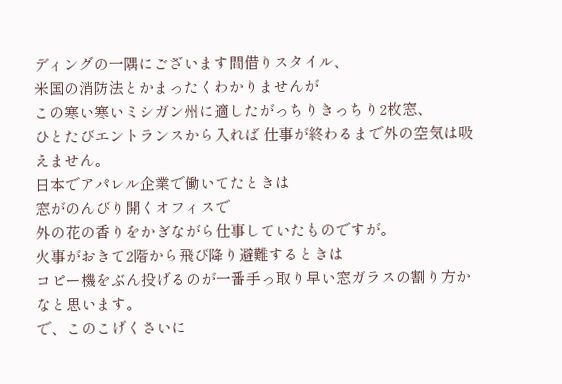ディングの一隅にございます間借りスタイル、
米国の消防法とかまったくわかりませんが
この寒い寒いミシガン州に適したがっちりきっちり2枚窓、
ひとたびエントランスから入れば 仕事が終わるまで外の空気は吸えません。
日本でアパレル企業で働いてたときは
窓がのんびり開くオフィスで
外の花の香りをかぎながら仕事していたものですが。
火事がおきて2階から飛び降り避難するときは
コピー機をぶん投げるのが一番手っ取り早い窓ガラスの割り方かなと思います。
で、このこげくさいに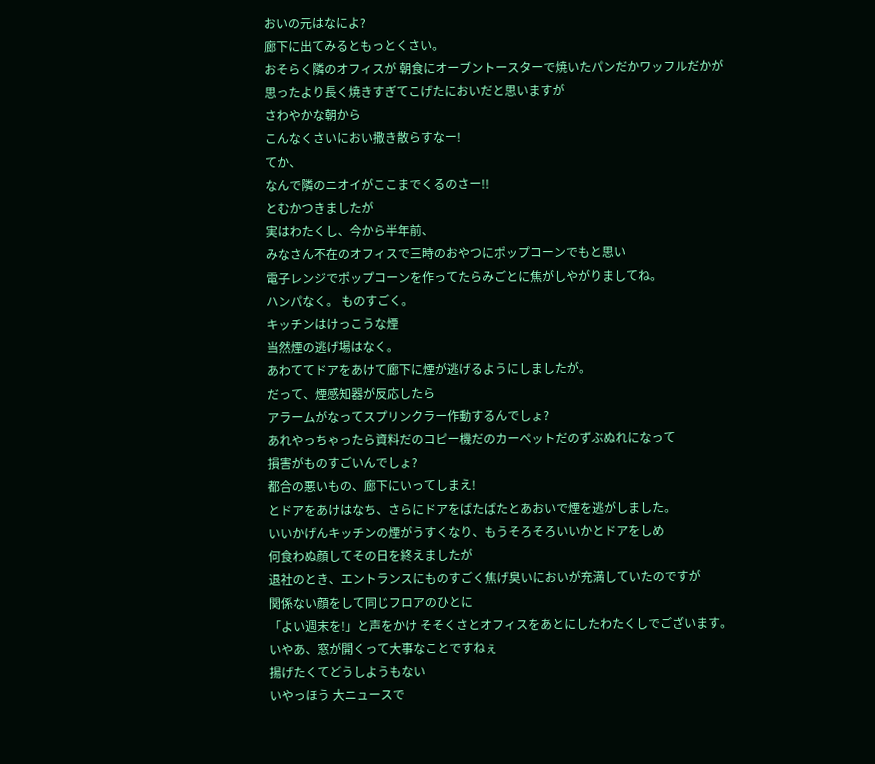おいの元はなによ?
廊下に出てみるともっとくさい。
おそらく隣のオフィスが 朝食にオーブントースターで焼いたパンだかワッフルだかが
思ったより長く焼きすぎてこげたにおいだと思いますが
さわやかな朝から
こんなくさいにおい撒き散らすなー!
てか、
なんで隣のニオイがここまでくるのさー!!
とむかつきましたが
実はわたくし、今から半年前、
みなさん不在のオフィスで三時のおやつにポップコーンでもと思い
電子レンジでポップコーンを作ってたらみごとに焦がしやがりましてね。
ハンパなく。 ものすごく。
キッチンはけっこうな煙
当然煙の逃げ場はなく。
あわててドアをあけて廊下に煙が逃げるようにしましたが。
だって、煙感知器が反応したら
アラームがなってスプリンクラー作動するんでしょ?
あれやっちゃったら資料だのコピー機だのカーペットだのずぶぬれになって
損害がものすごいんでしょ?
都合の悪いもの、廊下にいってしまえ!
とドアをあけはなち、さらにドアをばたばたとあおいで煙を逃がしました。
いいかげんキッチンの煙がうすくなり、もうそろそろいいかとドアをしめ
何食わぬ顔してその日を終えましたが
退社のとき、エントランスにものすごく焦げ臭いにおいが充満していたのですが
関係ない顔をして同じフロアのひとに
「よい週末を!」と声をかけ そそくさとオフィスをあとにしたわたくしでございます。
いやあ、窓が開くって大事なことですねぇ
揚げたくてどうしようもない
いやっほう 大ニュースで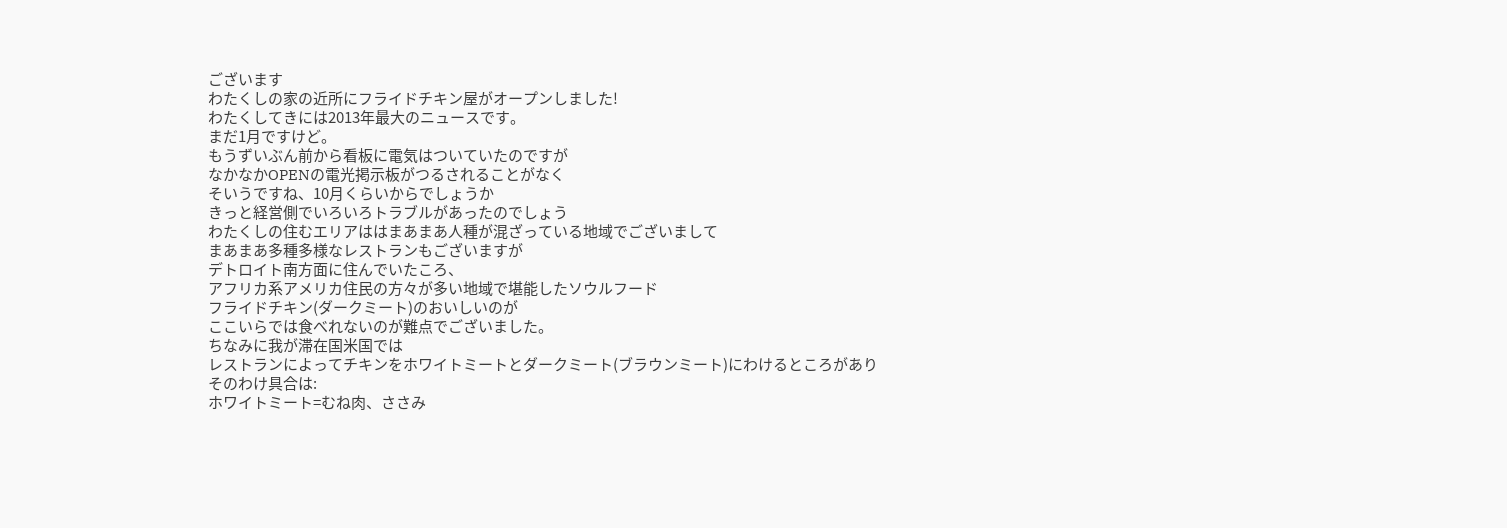ございます
わたくしの家の近所にフライドチキン屋がオープンしました!
わたくしてきには2013年最大のニュースです。
まだ1月ですけど。
もうずいぶん前から看板に電気はついていたのですが
なかなかOPENの電光掲示板がつるされることがなく
そいうですね、10月くらいからでしょうか
きっと経営側でいろいろトラブルがあったのでしょう
わたくしの住むエリアははまあまあ人種が混ざっている地域でございまして
まあまあ多種多様なレストランもございますが
デトロイト南方面に住んでいたころ、
アフリカ系アメリカ住民の方々が多い地域で堪能したソウルフード
フライドチキン(ダークミート)のおいしいのが
ここいらでは食べれないのが難点でございました。
ちなみに我が滞在国米国では
レストランによってチキンをホワイトミートとダークミート(ブラウンミート)にわけるところがあり
そのわけ具合は:
ホワイトミート=むね肉、ささみ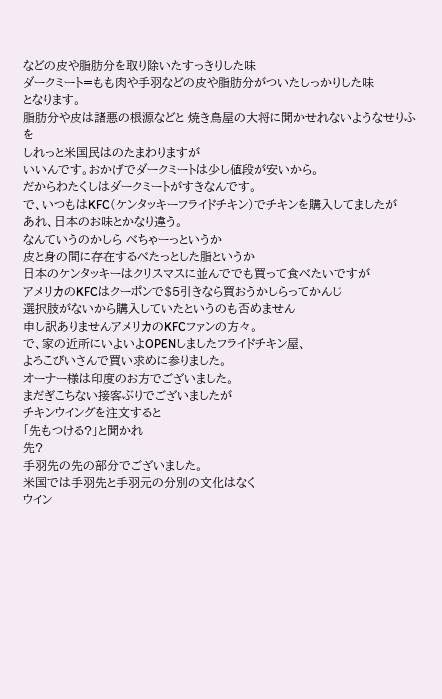などの皮や脂肪分を取り除いたすっきりした味
ダークミート=もも肉や手羽などの皮や脂肪分がついたしっかりした味
となります。
脂肪分や皮は諸悪の根源などと 焼き鳥屋の大将に聞かせれないようなせりふを
しれっと米国民はのたまわりますが
いいんです。おかげでダークミートは少し値段が安いから。
だからわたくしはダークミートがすきなんです。
で、いつもはKFC(ケンタッキーフライドチキン)でチキンを購入してましたが
あれ、日本のお味とかなり違う。
なんていうのかしら べちゃーっというか
皮と身の間に存在するべたっとした脂というか
日本のケンタッキーはクリスマスに並んででも買って食べたいですが
アメリカのKFCはクーポンで$5引きなら買おうかしらってかんじ
選択肢がないから購入していたというのも否めません
申し訳ありませんアメリカのKFCファンの方々。
で、家の近所にいよいよOPENしましたフライドチキン屋、
よろこびいさんで買い求めに参りました。
オーナー様は印度のお方でございました。
まだぎこちない接客ぶりでございましたが
チキンウイングを注文すると
「先もつける?」と聞かれ
先?
手羽先の先の部分でございました。
米国では手羽先と手羽元の分別の文化はなく
ウイン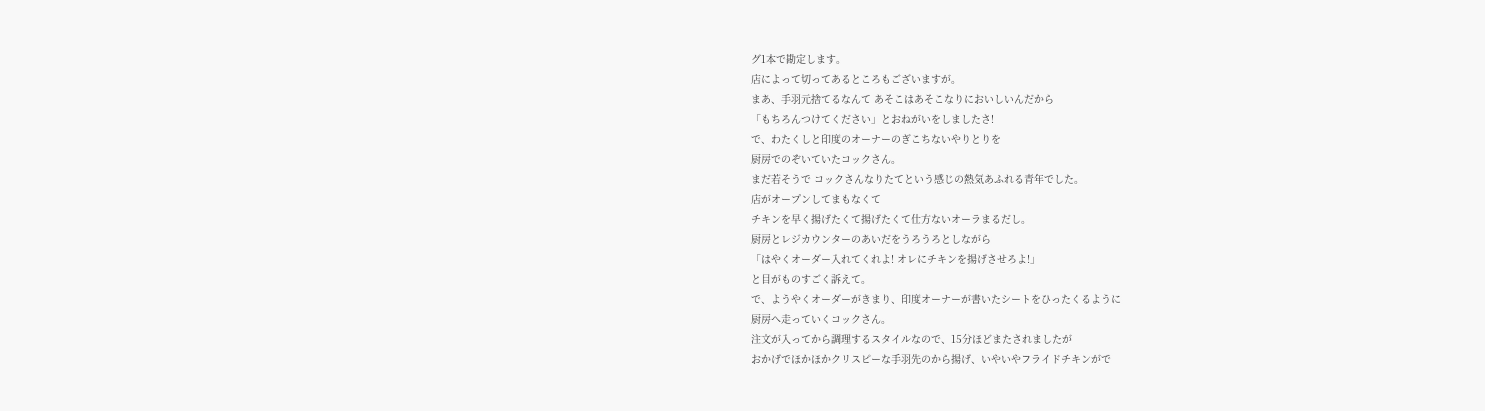グ1本で勘定します。
店によって切ってあるところもございますが。
まあ、手羽元捨てるなんて あそこはあそこなりにおいしいんだから
「もちろんつけてください」とおねがいをしましたさ!
で、わたくしと印度のオーナーのぎこちないやりとりを
厨房でのぞいていたコックさん。
まだ若そうで コックさんなりたてという感じの熱気あふれる青年でした。
店がオープンしてまもなくて
チキンを早く揚げたくて揚げたくて仕方ないオーラまるだし。
厨房とレジカウンターのあいだをうろうろとしながら
「はやくオーダー入れてくれよ! オレにチキンを揚げさせろよ!」
と目がものすごく訴えて。
で、ようやくオーダーがきまり、印度オーナーが書いたシートをひったくるように
厨房へ走っていくコックさん。
注文が入ってから調理するスタイルなので、15分ほどまたされましたが
おかげでほかほかクリスピーな手羽先のから揚げ、いやいやフライドチキンがで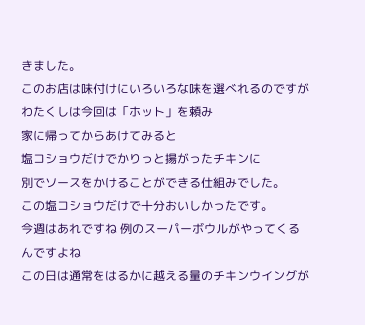きました。
このお店は味付けにいろいろな味を選べれるのですが
わたくしは今回は「ホット」を頼み
家に帰ってからあけてみると
塩コショウだけでかりっと揚がったチキンに
別でソースをかけることができる仕組みでした。
この塩コショウだけで十分おいしかったです。
今週はあれですね 例のスーパーボウルがやってくるんですよね
この日は通常をはるかに越える量のチキンウイングが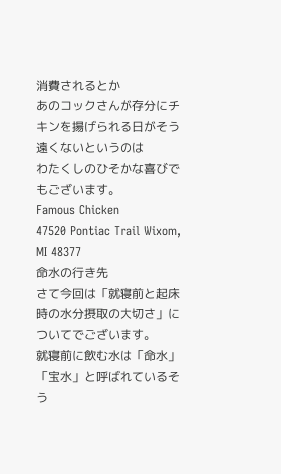消費されるとか
あのコックさんが存分にチキンを揚げられる日がそう遠くないというのは
わたくしのひそかな喜びでもございます。
Famous Chicken
47520 Pontiac Trail Wixom, MI 48377
命水の行き先
さて今回は「就寝前と起床時の水分摂取の大切さ」についてでございます。
就寝前に飲む水は「命水」「宝水」と呼ばれているそう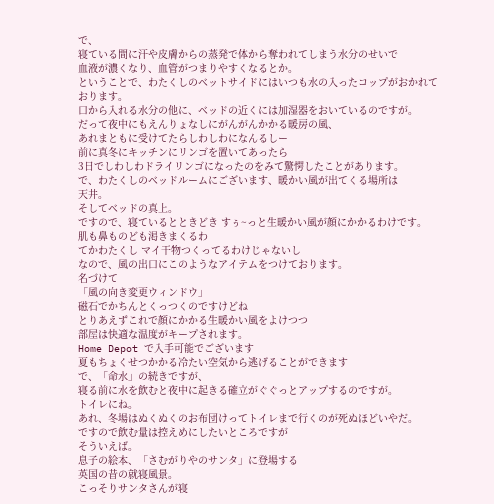で、
寝ている間に汗や皮膚からの蒸発で体から奪われてしまう水分のせいで
血液が濃くなり、血管がつまりやすくなるとか。
ということで、わたくしのベットサイドにはいつも水の入ったコップがおかれております。
口から入れる水分の他に、ベッドの近くには加湿器をおいているのですが。
だって夜中にもえんりょなしにがんがんかかる暖房の風、
あれまともに受けてたらしわしわになんるしー
前に真冬にキッチンにリンゴを置いてあったら
3日でしわしわドライリンゴになったのをみて驚愕したことがあります。
で、わたくしのベッドルームにございます、暖かい風が出てくる場所は
天井。
そしてベッドの真上。
ですので、寝ているとときどき すぅ~っと生暖かい風が顔にかかるわけです。
肌も鼻ものども渇きまくるわ
てかわたくし マイ干物つくってるわけじゃないし
なので、風の出口にこのようなアイテムをつけております。
名づけて
「風の向き変更ウィンドウ」
磁石でかちんとくっつくのですけどね
とりあえずこれで顔にかかる生暖かい風をよけつつ
部屋は快適な温度がキープされます。
Home Depot で入手可能でございます
夏もちょくせつかかる冷たい空気から逃げることができます
で、「命水」の続きですが、
寝る前に水を飲むと夜中に起きる確立がぐぐっとアップするのですが。
トイレにね。
あれ、冬場はぬくぬくのお布団けってトイレまで行くのが死ぬほどいやだ。
ですので飲む量は控えめにしたいところですが
そういえば。
息子の絵本、「さむがりやのサンタ」に登場する
英国の昔の就寝風景。
こっそりサンタさんが寝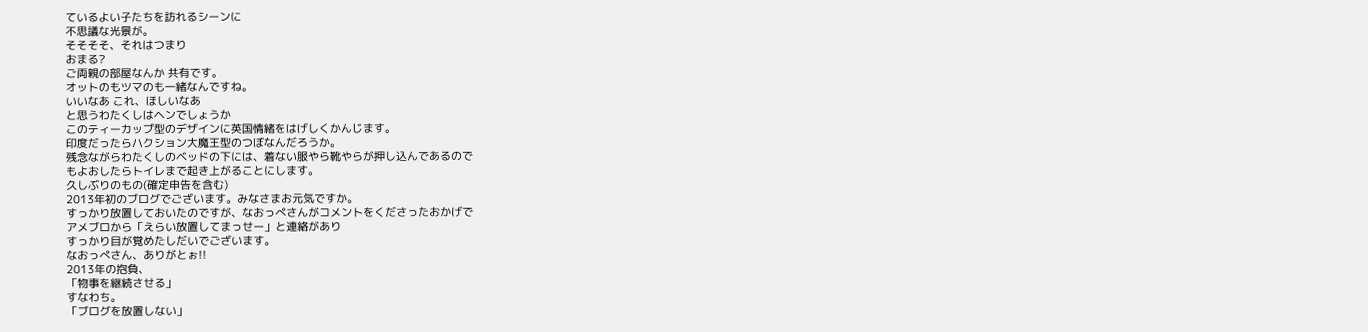ているよい子たちを訪れるシーンに
不思議な光景が。
そそそそ、それはつまり
おまる?
ご両親の部屋なんか 共有です。
オットのもツマのも一緒なんですね。
いいなあ これ、ほしいなあ
と思うわたくしはヘンでしょうか
このティーカップ型のデザインに英国情緒をはげしくかんじます。
印度だったらハクション大魔王型のつぼなんだろうか。
残念ながらわたくしのベッドの下には、着ない服やら靴やらが押し込んであるので
もよおしたらトイレまで起き上がることにします。
久しぶりのもの(確定申告を含む)
2013年初のブログでございます。みなさまお元気ですか。
すっかり放置しておいたのですが、なおっぺさんがコメントをくださったおかげで
アメブロから「えらい放置してまっせー」と連絡があり
すっかり目が覚めたしだいでございます。
なおっぺさん、ありがとぉ!!
2013年の抱負、
「物事を継続させる」
すなわち。
「ブログを放置しない」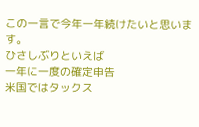この一言で今年一年続けたいと思います。
ひさしぶりといえば
一年に一度の確定申告
米国ではタックス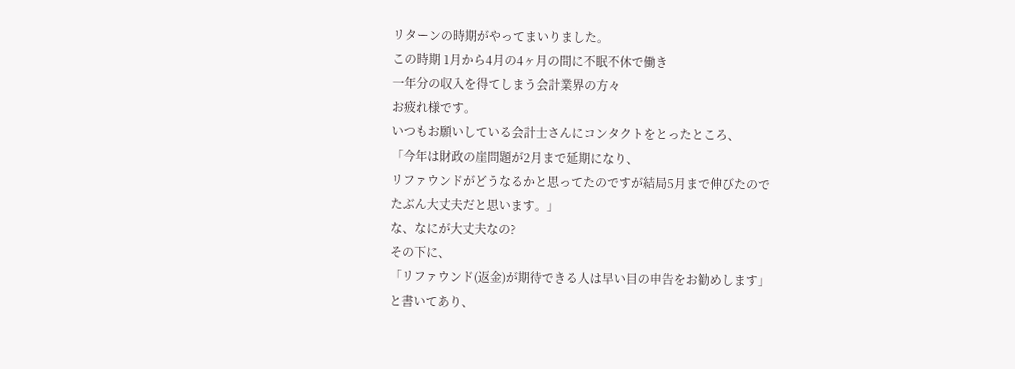リターンの時期がやってまいりました。
この時期 1月から4月の4ヶ月の間に不眠不休で働き
一年分の収入を得てしまう会計業界の方々
お疲れ様です。
いつもお願いしている会計士さんにコンタクトをとったところ、
「今年は財政の崖問題が2月まで延期になり、
リファウンドがどうなるかと思ってたのですが結局5月まで伸びたので
たぶん大丈夫だと思います。」
な、なにが大丈夫なの?
その下に、
「リファウンド(返金)が期待できる人は早い目の申告をお勧めします」
と書いてあり、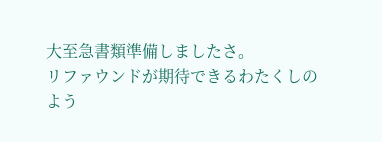大至急書類準備しましたさ。
リファウンドが期待できるわたくしのよう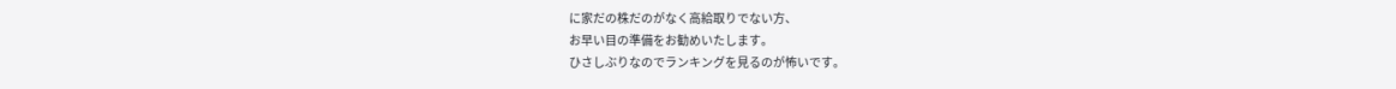に家だの株だのがなく高給取りでない方、
お早い目の準備をお勧めいたします。
ひさしぶりなのでランキングを見るのが怖いです。